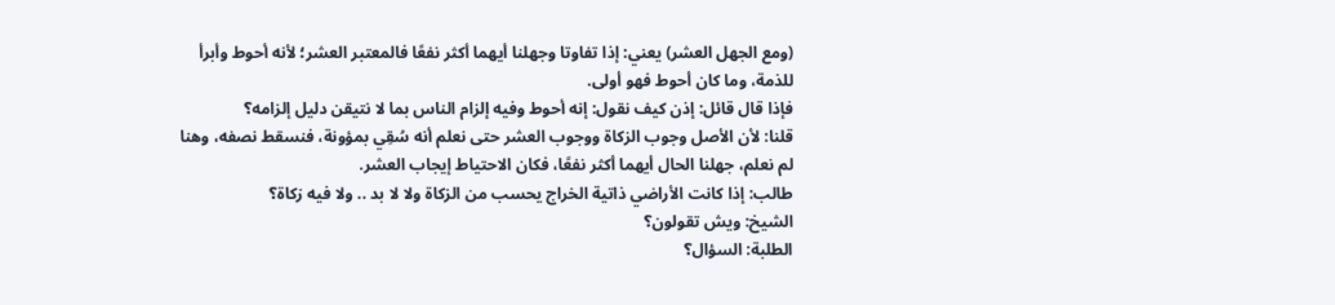(ومع الجهل العشر) يعني: إذا تفاوتا وجهلنا أيهما أكثر نفعًا فالمعتبر العشر؛ لأنه أحوط وأبرأ للذمة، وما كان أحوط فهو أولى.
فإذا قال قائل: إذن كيف نقول: إنه أحوط وفيه إلزام الناس بما لا نتيقن دليل إلزامه؟
قلنا: لأن الأصل وجوب الزكاة ووجوب العشر حتى نعلم أنه سُقِي بمؤونة، فنسقط نصفه، وهنا لم نعلم، جهلنا الحال أيهما أكثر نفعًا، فكان الاحتياط إيجاب العشر.
طالب: إذا كانت الأراضي ذاتية الخراج يحسب من الزكاة ولا لا بد .. ولا فيه زكاة؟
الشيخ: ويش تقولون؟
الطلبة: السؤال؟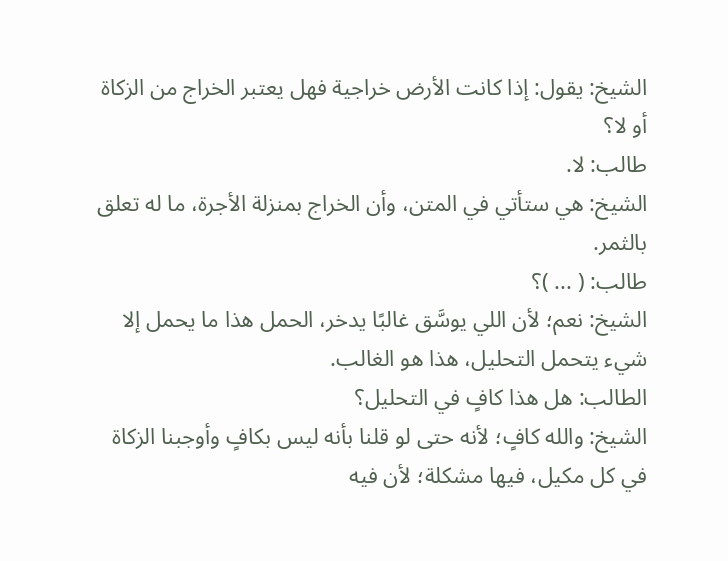الشيخ: يقول: إذا كانت الأرض خراجية فهل يعتبر الخراج من الزكاة أو لا؟
طالب: لا.
الشيخ: هي ستأتي في المتن، وأن الخراج بمنزلة الأجرة، ما له تعلق بالثمر.
طالب: ( ... )؟
الشيخ: نعم؛ لأن اللي يوسَّق غالبًا يدخر، الحمل هذا ما يحمل إلا شيء يتحمل التحليل، هذا هو الغالب.
الطالب: هل هذا كافٍ في التحليل؟
الشيخ: والله كافٍ؛ لأنه حتى لو قلنا بأنه ليس بكافٍ وأوجبنا الزكاة في كل مكيل، فيها مشكلة؛ لأن فيه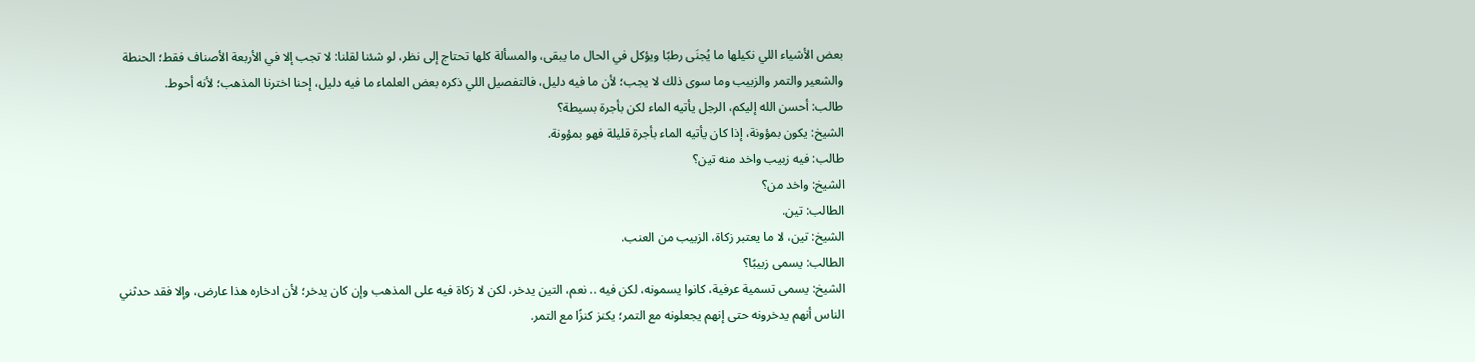بعض الأشياء اللي نكيلها ما يُجنَى رطبًا ويؤكل في الحال ما يبقى، والمسألة كلها تحتاج إلى نظر، لو شئنا لقلنا: لا تجب إلا في الأربعة الأصناف فقط؛ الحنطة والشعير والتمر والزبيب وما سوى ذلك لا يجب؛ لأن ما فيه دليل، فالتفصيل اللي ذكره بعض العلماء ما فيه دليل، إحنا اخترنا المذهب؛ لأنه أحوط.
طالب: أحسن الله إليكم، الرجل يأتيه الماء لكن بأجرة بسيطة؟
الشيخ: يكون بمؤونة، إذا كان يأتيه الماء بأجرة قليلة فهو بمؤونة.
طالب: فيه زبيب واخد منه تين؟
الشيخ: واخد من؟
الطالب: تين.
الشيخ: تين، لا ما يعتبر زكاة، الزبيب من العنب.
الطالب: يسمى زبيبًا؟
الشيخ: يسمى تسمية عرفية، كانوا يسمونه، لكن فيه .. نعم، التين يدخر، لكن لا زكاة فيه على المذهب وإن كان يدخر؛ لأن ادخاره هذا عارض، وإلا فقد حدثني الناس أنهم يدخرونه حتى إنهم يجعلونه مع التمر؛ يكنز كنزًا مع التمر.